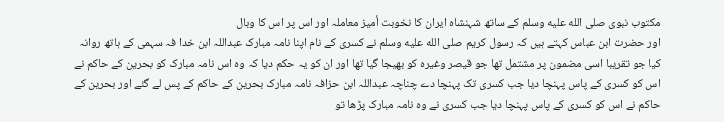مکتوب نبوی صلى الله عليه وسلم کے ساتھ شہنشاہ ایران کا نخوبت أمیز معاملہ اور اس پر اس کا وبال
اور حضرت ابن عباس کہتے ہیں کہ رسول کریم صلى الله عليه وسلم نے کسری کے نام اپنا نامہ مبارک عبداللہ ابن خدا فہ سہمی کے ہاتھ روانہ کیا جو تقریبا اسی مضمون پر مشتمل تھا جو قیصر وغیرہ کو بھیجا گیا تھا اور ان کو یہ حکم دیا کہ وہ اس نامہ مبارک کو بحرین کے حاکم نے اس کو کسری کے پاس پہنچا دیا جب کسری تک پہنچا دے چناچہ عبداللہ ابن حزافہ نامہ مبارک بحرین کے حاکم کے پس لے گئے اور بحرین کے حاکم نے اس کو کسری کے پاس پہنچا دیا جب کسری نے وہ نامہ مبارک پڑھا تو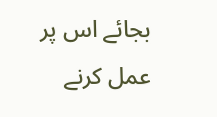بجائے اس پر عمل کرنے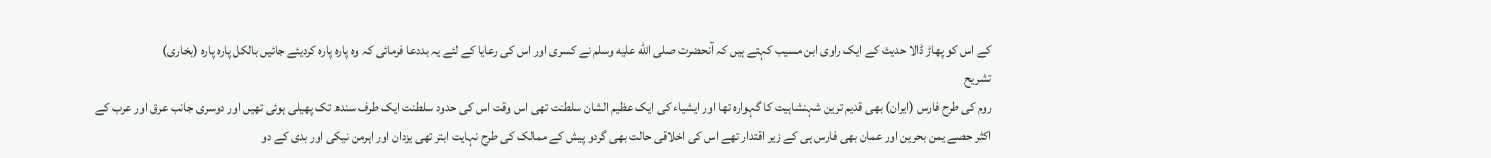کے اس کو پھاڑ ڈالا حدیث کے ایک راوی ابن مسیب کہتے ہیں کہ آنحضرت صلى الله عليه وسلم نے کسری اور اس کی رعایا کے لئے یہ بددعا فرمائی کہ وہ پارہ پارہ کردیئے جائیں بالکل پارہ پارہ (بخاری)
تشریح
روم کی طرح فارس (ایران) بھی قدیم ترین شہنشاہیت کا گہوارہ تھا اور ایشیاء کی ایک عظیم الشان سلطنت تھی اس وقت اس کی حدود سلطنت ایک طرف سندھ تک پھیلی ہوئی تھیں اور دوسری جانب عرق اور عرب کے اکثر حصے یمن بحرین اور عمان بھی فارس ہی کے زیر اقتدار تھے اس کی اخلاقی حالت بھی گردو پیش کے ممالک کی طرح نہایت ابتر تھی یزدان اور اہرمن نیکی اور بدی کے دو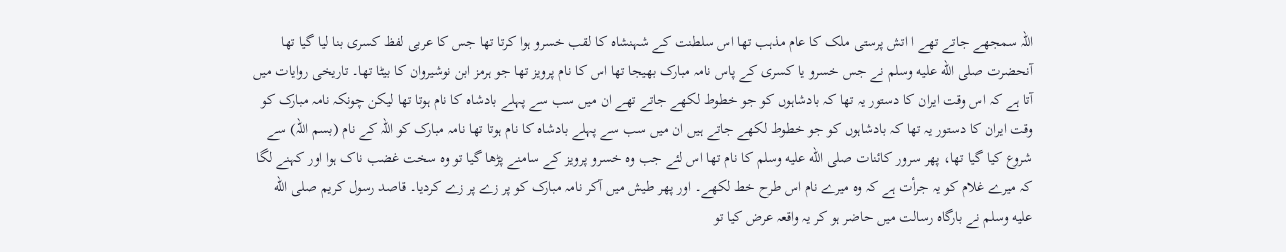اللہ سمجھے جاتے تھے ا اتش پرستی ملک کا عام مذہب تھا اس سلطنت کے شہنشاہ کا لقب خسرو ہوا کرتا تھا جس کا عربی لفظ کسری بنا لیا گیا تھا آنحضرت صلى الله عليه وسلم نے جس خسرو یا کسری کے پاس نامہ مبارک بھیجا تھا اس کا نام پرویز تھا جو ہرمز ابن نوشیروان کا بیٹا تھا۔ تاریخی روایات میں آتا ہے کہ اس وقت ایران کا دستور یہ تھا کہ بادشاہوں کو جو خطوط لکھے جاتے تھے ان میں سب سے پہلے بادشاہ کا نام ہوتا تھا لیکن چونکہ نامہ مبارک کو وقت ایران کا دستور یہ تھا کہ بادشاہوں کو جو خطوط لکھے جاتے ہیں ان میں سب سے پہلے بادشاہ کا نام ہوتا تھا نامہ مبارک کو اللہ کے نام (بسم اللہ) سے شروع کیا گیا تھا، پھر سرور کائنات صلى الله عليه وسلم کا نام تھا اس لئے جب وہ خسرو پرویز کے سامنے پڑھا گیا تو وہ سخت غضب ناک ہوا اور کہنے لگا کہ میرے غلام کو یہ جرأت ہے کہ وہ میرے نام اس طرح خط لکھے۔ اور پھر طیش میں آکر نامہ مبارک کو پر زے پر زے کردیا۔ قاصد رسول کریم صلى الله عليه وسلم نے بارگاہ رسالت میں حاضر ہو کر یہ واقعہ عرض کیا تو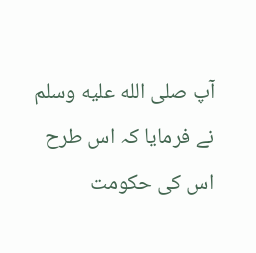آپ صلى الله عليه وسلم نے فرمایا کہ اس طرح اس کی حکومت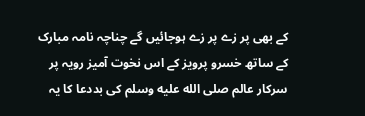کے بھی پر زے پر زے ہوجائیں گے چناچہ نامہ مبارک کے ساتھ خسرو پرویز کے اس نخوت آمیز رویہ پر سرکار عالم صلى الله عليه وسلم کی بددعا کا یہ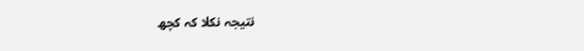نتیجہ نکلا کہ کچھ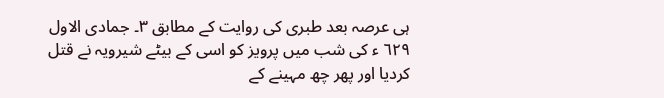ہی عرصہ بعد طبری کی روایت کے مطابق ٣۔ جمادی الاول ٦٢٩ ء کی شب میں پرویز کو اسی کے بیٹے شیرویہ نے قتل کردیا اور پھر چھ مہینے کے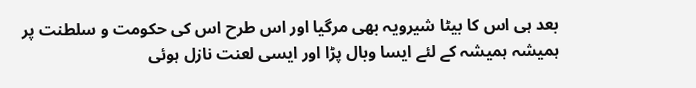بعد ہی اس کا بیٹا شیرویہ بھی مرگیا اور اس طرح اس کی حکومت و سلطنت پر ہمیشہ ہمیشہ کے لئے ایسا وبال پڑا اور ایسی لعنت نازل ہوئی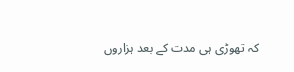کہ تھوڑی ہی مدت کے بعد ہزاروں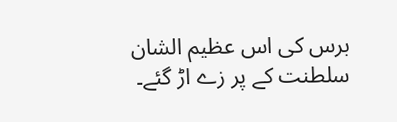برس کی اس عظیم الشان سلطنت کے پر زے اڑ گئے۔